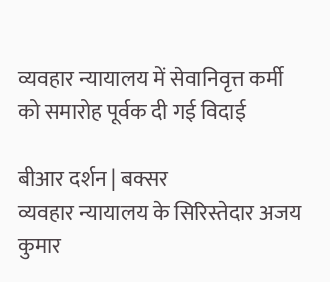व्यवहार न्यायालय में सेवानिवृत्त कर्मी को समारोह पूर्वक दी गई विदाई

बीआर दर्शन | बक्सर
व्यवहार न्यायालय के सिरिस्तेदार अजय कुमार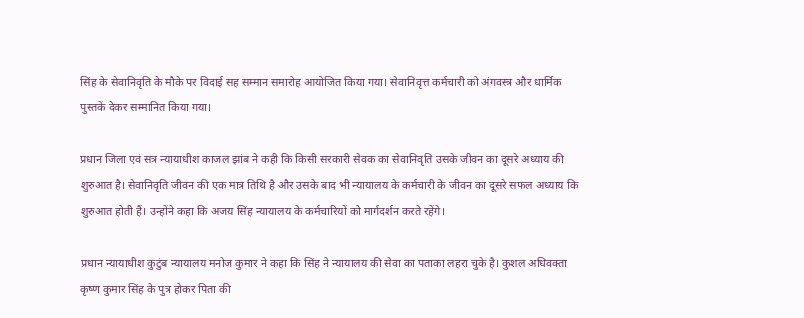सिंह के सेवानिवृति के मौके पर विदाई सह सम्मान समारोह आयोजित किया गया। सेवानिवृत्त कर्मचारी को अंगवस्त्र और धार्मिक पुस्तकें देकर सम्मानित किया गया।

प्रधान जिला एवं सत्र न्यायाधीश काजल झांब ने कही कि किसी सरकारी सेवक का सेवानिवृति उसके जीवन का दूसरे अध्याय की शुरुआत है। सेवानिवृति जीवन की एक मात्र तिथि है और उसके बाद भी न्यायालय के कर्मचारी के जीवन का दूसरे सफल अध्याय कि शुरुआत होती हैं। उन्होंने कहा कि अजय सिंह न्यायालय के कर्मचारियों को मार्गदर्शन करते रहेंगे।

प्रधान न्यायाधीश कुटुंब न्यायालय मनोज कुमार ने कहा कि सिंह ने न्यायालय की सेवा का पताका लहरा चुके है। कुशल अधिवक्ता कृष्ण कुमार सिंह के पुत्र होकर पिता की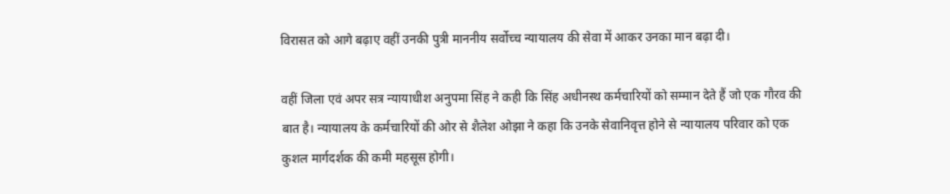विरासत को आगे बढ़ाए वहीं उनकी पुत्री माननीय सर्वोच्च न्यायालय की सेवा में आकर उनका मान बढ़ा दी।

वहीं जिला एवं अपर सत्र न्यायाधीश अनुपमा सिंह ने कही कि सिंह अधीनस्थ कर्मचारियों को सम्मान देते हैं जो एक गौरव की बात है। न्यायालय के कर्मचारियों की ओर से शैलेश ओझा ने कहा कि उनके सेवानिवृत्त होने से न्यायालय परिवार को एक कुशल मार्गदर्शक की कमी महसूस होगी।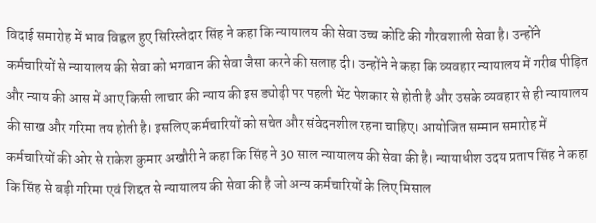विदाई समारोह में भाव विह्वल हुए सिरिस्तेदार सिंह ने कहा कि न्यायालय की सेवा उच्च कोटि की गौरवशाली सेवा है। उन्होंने कर्मचारियों से न्यायालय की सेवा को भगवान की सेवा जैसा करने की सलाह दी। उन्होंने ने कहा कि व्यवहार न्यायालय में गरीब पीड़ित और न्याय की आस में आए किसी लाचार की न्याय की इस ड्योढ़ी पर पहली भेंट पेशकार से होती है और उसके व्यवहार से ही न्यायालय की साख और गरिमा तय होती है। इसलिए कर्मचारियों को सचेत और संवेदनशील रहना चाहिए। आयोजित सम्मान समारोह में कर्मचारियों की ओर से राकेश कुमार अखौरी ने कहा कि सिंह ने 30 साल न्यायालय की सेवा की है। न्यायाधीश उदय प्रताप सिंह ने कहा कि सिंह से बड़ी गरिमा एवं शिद्दत से न्यायालय की सेवा की है जो अन्य कर्मचारियों के लिए मिसाल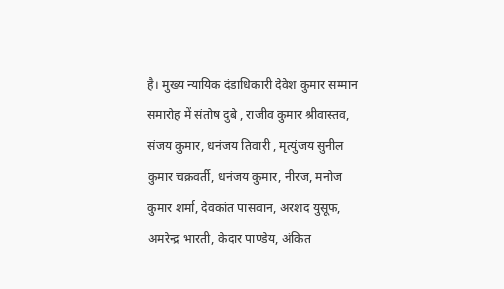है। मुख्य न्यायिक दंडाधिकारी देवेश कुमार सम्मान समारोह में संतोष दुबे , राजीव कुमार श्रीवास्तव, संजय कुमार, धनंजय तिवारी , मृत्युंजय सुनील कुमार चक्रवर्ती, धनंजय कुमार, नीरज, मनोज कुमार शर्मा, देवकांत पासवान, अरशद युसूफ, अमरेन्द्र भारती, केदार पाण्डेय, अंकित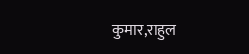कुमार,राहुल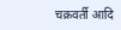चक्रवर्ती आदि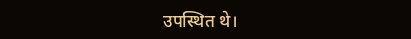उपस्थित थे।